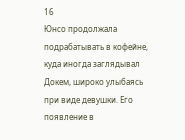16
Юнсо продолжала подрабатывать в кофейне, куда иногда заглядывал Докем, широко улыбаясь при виде девушки. Его появление в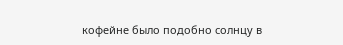кофейне было подобно солнцу в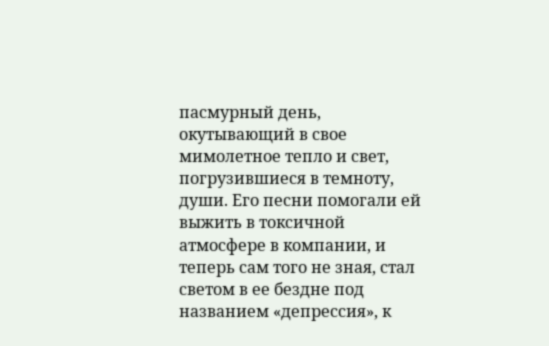пасмурный день, окутывающий в свое мимолетное тепло и свет, погрузившиеся в темноту, души. Его песни помогали ей выжить в токсичной атмосфере в компании, и теперь сам того не зная, стал светом в ее бездне под названием «депрессия», к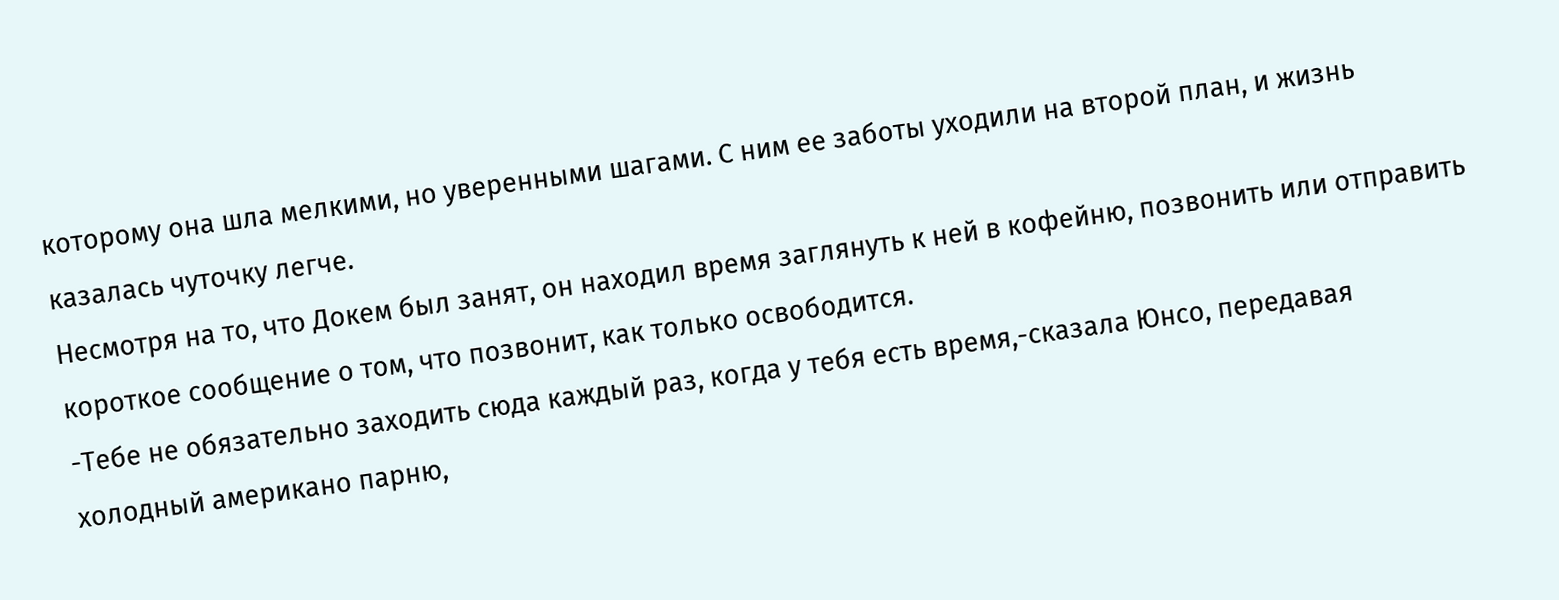которому она шла мелкими, но уверенными шагами. С ним ее заботы уходили на второй план, и жизнь казалась чуточку легче.
Несмотря на то, что Докем был занят, он находил время заглянуть к ней в кофейню, позвонить или отправить короткое сообщение о том, что позвонит, как только освободится.
-Тебе не обязательно заходить сюда каждый раз, когда у тебя есть время,-сказала Юнсо, передавая холодный американо парню,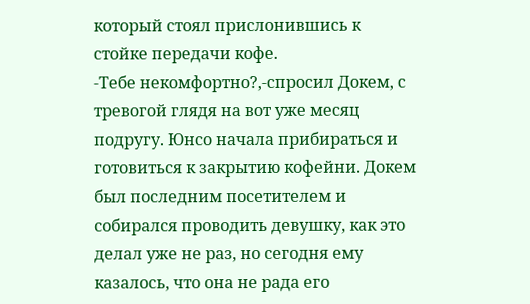который стоял прислонившись к стойке передачи кофе.
-Тебе некомфортно?,-спросил Докем, с тревогой глядя на вот уже месяц подругу. Юнсо начала прибираться и готовиться к закрытию кофейни. Докем был последним посетителем и собирался проводить девушку, как это делал уже не раз, но сегодня ему казалось, что она не рада его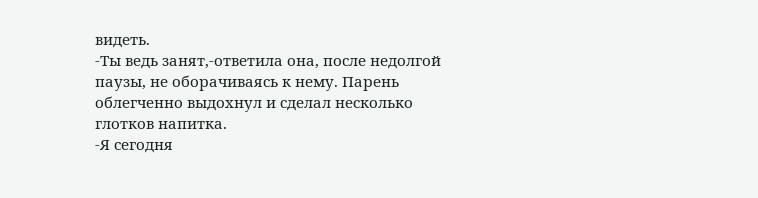видеть.
-Ты ведь занят,-ответила она, после недолгой паузы, не оборачиваясь к нему. Парень облегченно выдохнул и сделал несколько глотков напитка.
-Я сегодня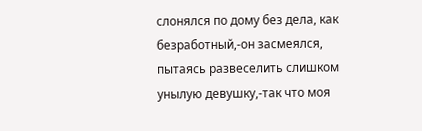слонялся по дому без дела, как безработный,-он засмеялся, пытаясь развеселить слишком унылую девушку,-так что моя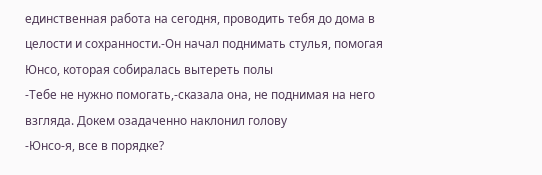единственная работа на сегодня, проводить тебя до дома в целости и сохранности.-Он начал поднимать стулья, помогая Юнсо, которая собиралась вытереть полы
-Тебе не нужно помогать,-сказала она, не поднимая на него взгляда. Докем озадаченно наклонил голову
-Юнсо-я, все в порядке?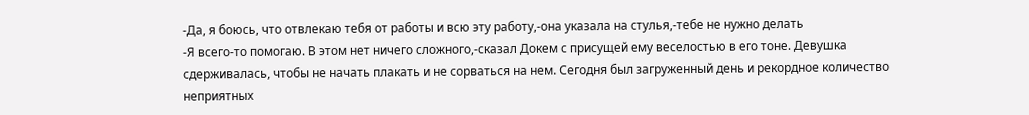-Да, я боюсь, что отвлекаю тебя от работы и всю эту работу,-она указала на стулья,-тебе не нужно делать
-Я всего-то помогаю. В этом нет ничего сложного,-сказал Докем с присущей ему веселостью в его тоне. Девушка сдерживалась, чтобы не начать плакать и не сорваться на нем. Сегодня был загруженный день и рекордное количество неприятных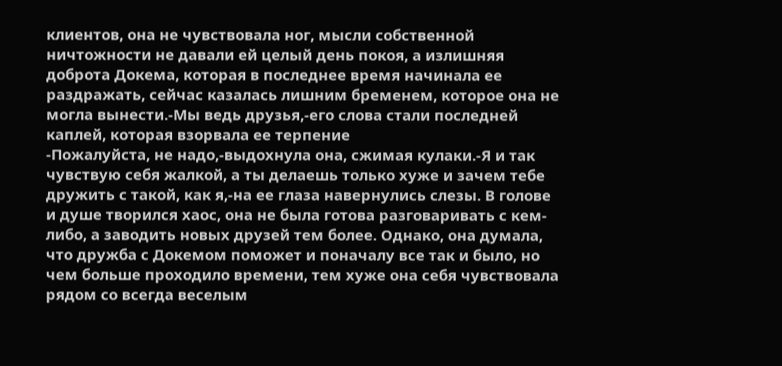клиентов, она не чувствовала ног, мысли собственной ничтожности не давали ей целый день покоя, а излишняя доброта Докема, которая в последнее время начинала ее раздражать, сейчас казалась лишним бременем, которое она не могла вынести.-Мы ведь друзья,-его слова стали последней каплей, которая взорвала ее терпение
-Пожалуйста, не надо,-выдохнула она, сжимая кулаки.-Я и так чувствую себя жалкой, а ты делаешь только хуже и зачем тебе дружить с такой, как я,-на ее глаза навернулись слезы. В голове и душе творился хаос, она не была готова разговаривать с кем-либо, а заводить новых друзей тем более. Однако, она думала, что дружба с Докемом поможет и поначалу все так и было, но чем больше проходило времени, тем хуже она себя чувствовала рядом со всегда веселым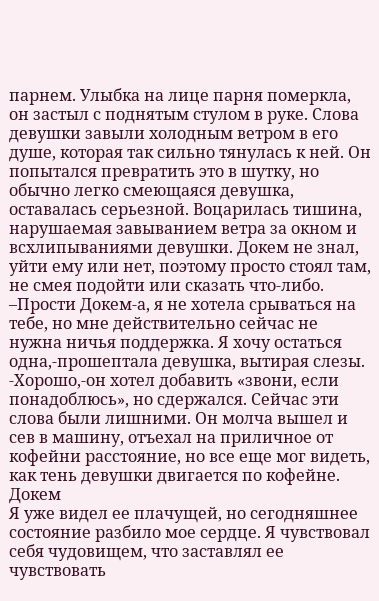парнем. Улыбка на лице парня померкла, он застыл с поднятым стулом в руке. Слова девушки завыли холодным ветром в его душе, которая так сильно тянулась к ней. Он попытался превратить это в шутку, но обычно легко смеющаяся девушка, оставалась серьезной. Воцарилась тишина, нарушаемая завыванием ветра за окном и всхлипываниями девушки. Докем не знал, уйти ему или нет, поэтому просто стоял там, не смея подойти или сказать что-либо. –Прости Докем-а, я не хотела срываться на тебе, но мне действительно сейчас не нужна ничья поддержка. Я хочу остаться одна,-прошептала девушка, вытирая слезы.
-Хорошо,-он хотел добавить «звони, если понадоблюсь», но сдержался. Сейчас эти слова были лишними. Он молча вышел и сев в машину, отъехал на приличное от кофейни расстояние, но все еще мог видеть, как тень девушки двигается по кофейне.
Докем
Я уже видел ее плачущей, но сегодняшнее состояние разбило мое сердце. Я чувствовал себя чудовищем, что заставлял ее чувствовать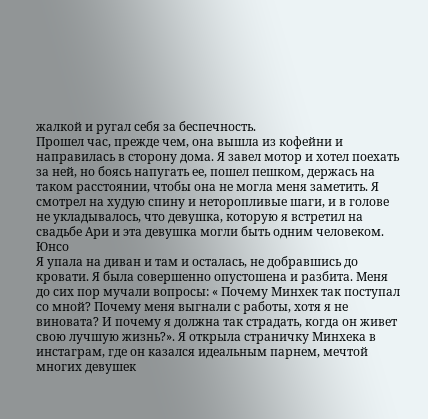жалкой и ругал себя за беспечность.
Прошел час, прежде чем, она вышла из кофейни и направилась в сторону дома. Я завел мотор и хотел поехать за ней, но боясь напугать ее, пошел пешком, держась на таком расстоянии, чтобы она не могла меня заметить. Я смотрел на худую спину и неторопливые шаги, и в голове не укладывалось, что девушка, которую я встретил на свадьбе Ари и эта девушка могли быть одним человеком.
Юнсо
Я упала на диван и там и осталась, не добравшись до кровати. Я была совершенно опустошена и разбита. Меня до сих пор мучали вопросы: « Почему Минхек так поступал со мной? Почему меня выгнали с работы, хотя я не виновата? И почему я должна так страдать, когда он живет свою лучшую жизнь?». Я открыла страничку Минхека в инстаграм, где он казался идеальным парнем, мечтой многих девушек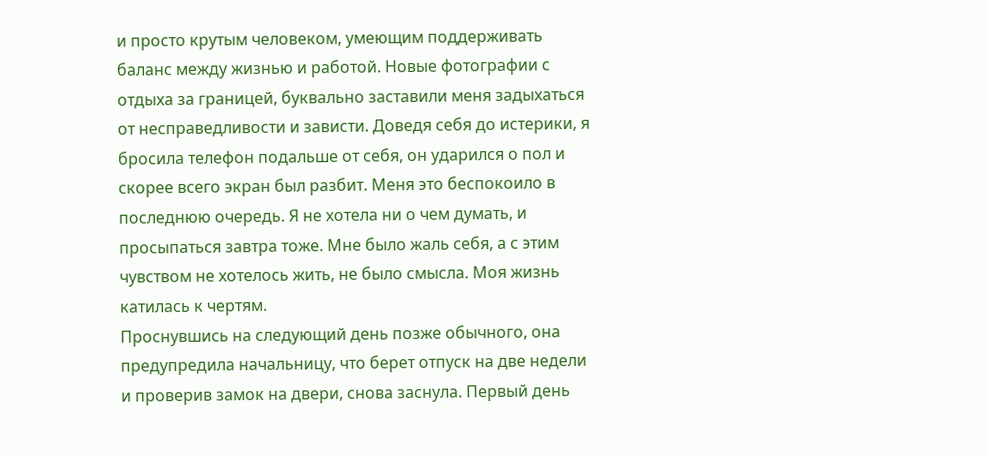и просто крутым человеком, умеющим поддерживать баланс между жизнью и работой. Новые фотографии с отдыха за границей, буквально заставили меня задыхаться от несправедливости и зависти. Доведя себя до истерики, я бросила телефон подальше от себя, он ударился о пол и скорее всего экран был разбит. Меня это беспокоило в последнюю очередь. Я не хотела ни о чем думать, и просыпаться завтра тоже. Мне было жаль себя, а с этим чувством не хотелось жить, не было смысла. Моя жизнь катилась к чертям.
Проснувшись на следующий день позже обычного, она предупредила начальницу, что берет отпуск на две недели и проверив замок на двери, снова заснула. Первый день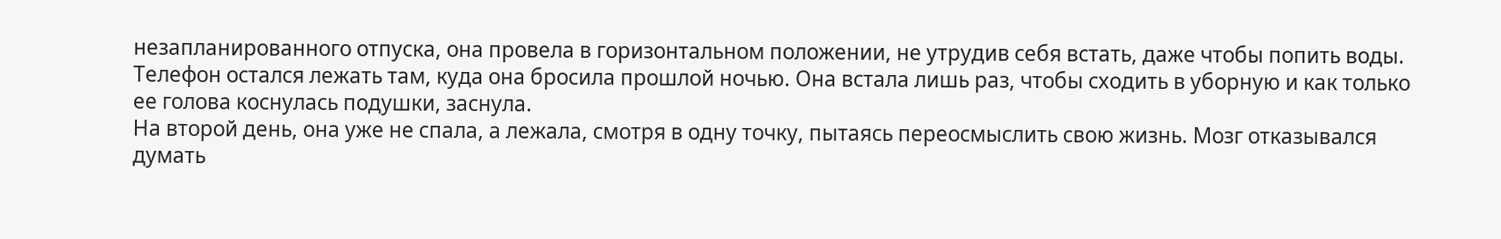незапланированного отпуска, она провела в горизонтальном положении, не утрудив себя встать, даже чтобы попить воды. Телефон остался лежать там, куда она бросила прошлой ночью. Она встала лишь раз, чтобы сходить в уборную и как только ее голова коснулась подушки, заснула.
На второй день, она уже не спала, а лежала, смотря в одну точку, пытаясь переосмыслить свою жизнь. Мозг отказывался думать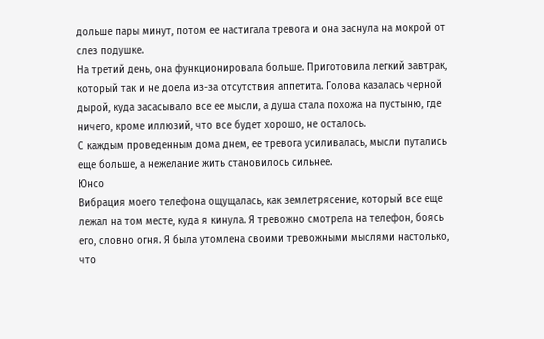дольше пары минут, потом ее настигала тревога и она заснула на мокрой от слез подушке.
На третий день, она функционировала больше. Приготовила легкий завтрак, который так и не доела из-за отсутствия аппетита. Голова казалась черной дырой, куда засасывало все ее мысли, а душа стала похожа на пустыню, где ничего, кроме иллюзий, что все будет хорошо, не осталось.
С каждым проведенным дома днем, ее тревога усиливалась, мысли путались еще больше, а нежелание жить становилось сильнее.
Юнсо
Вибрация моего телефона ощущалась, как землетрясение, который все еще лежал на том месте, куда я кинула. Я тревожно смотрела на телефон, боясь его, словно огня. Я была утомлена своими тревожными мыслями настолько, что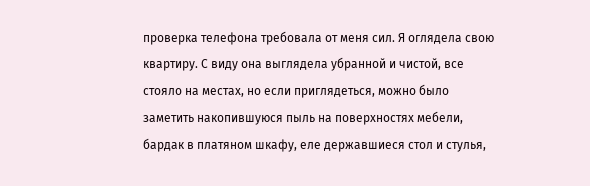проверка телефона требовала от меня сил. Я оглядела свою квартиру. С виду она выглядела убранной и чистой, все стояло на местах, но если приглядеться, можно было заметить накопившуюся пыль на поверхностях мебели, бардак в платяном шкафу, еле державшиеся стол и стулья,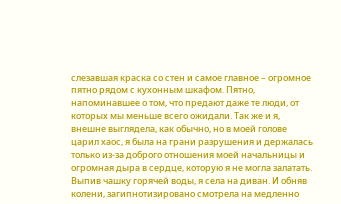слезавшая краска со стен и самое главное – огромное пятно рядом с кухонным шкафом. Пятно, напоминавшее о том, что предают даже те люди, от которых мы меньше всего ожидали. Так же и я, внешне выглядела, как обычно, но в моей голове царил хаос, я была на грани разрушения и держалась только из-за доброго отношения моей начальницы и огромная дыра в сердце, которую я не могла залатать. Выпив чашку горячей воды, я села на диван. И обняв колени, загипнотизировано смотрела на медленно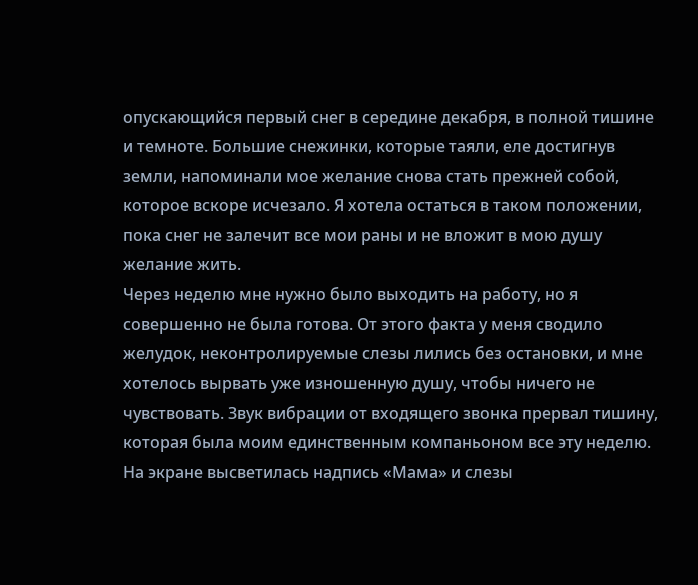опускающийся первый снег в середине декабря, в полной тишине и темноте. Большие снежинки, которые таяли, еле достигнув земли, напоминали мое желание снова стать прежней собой, которое вскоре исчезало. Я хотела остаться в таком положении, пока снег не залечит все мои раны и не вложит в мою душу желание жить.
Через неделю мне нужно было выходить на работу, но я совершенно не была готова. От этого факта у меня сводило желудок, неконтролируемые слезы лились без остановки, и мне хотелось вырвать уже изношенную душу, чтобы ничего не чувствовать. Звук вибрации от входящего звонка прервал тишину, которая была моим единственным компаньоном все эту неделю. На экране высветилась надпись «Мама» и слезы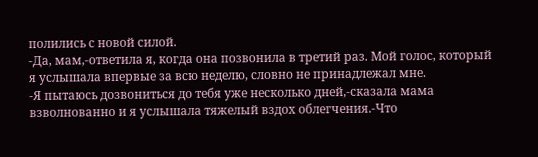полились с новой силой.
-Да, мам,-ответила я, когда она позвонила в третий раз. Мой голос, который я услышала впервые за всю неделю, словно не принадлежал мне.
-Я пытаюсь дозвониться до тебя уже несколько дней,-сказала мама взволнованно и я услышала тяжелый вздох облегчения.-Что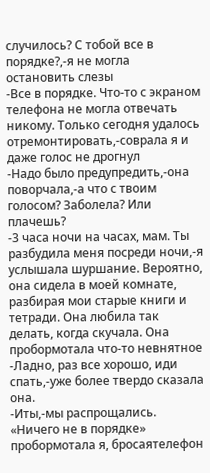случилось? С тобой все в порядке?,-я не могла остановить слезы
-Все в порядке. Что-то с экраном телефона не могла отвечать никому. Только сегодня удалось отремонтировать,-соврала я и даже голос не дрогнул
-Надо было предупредить,-она поворчала,-а что с твоим голосом? Заболела? Или плачешь?
-3 часа ночи на часах, мам. Ты разбудила меня посреди ночи,-я услышала шуршание. Вероятно, она сидела в моей комнате, разбирая мои старые книги и тетради. Она любила так делать, когда скучала. Она пробормотала что-то невнятное
-Ладно, раз все хорошо, иди спать,-уже более твердо сказала она.
-Иты,-мы распрощались. «Ничего не в порядке» пробормотала я, бросаятелефон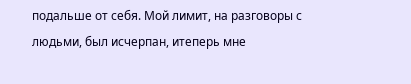подальше от себя. Мой лимит, на разговоры с людьми, был исчерпан, итеперь мне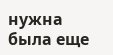нужна была еще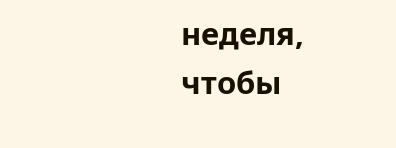неделя, чтобы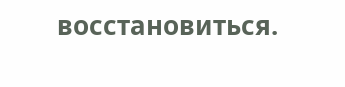восстановиться.